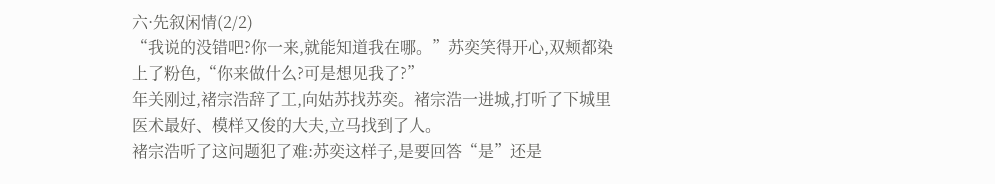六·先叙闲情(2/2)
“我说的没错吧?你一来,就能知道我在哪。”苏奕笑得开心,双颊都染上了粉色,“你来做什么?可是想见我了?”
年关刚过,褚宗浩辞了工,向姑苏找苏奕。褚宗浩一进城,打听了下城里医术最好、模样又俊的大夫,立马找到了人。
褚宗浩听了这问题犯了难:苏奕这样子,是要回答“是”还是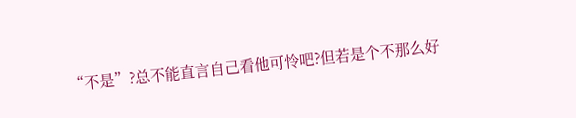“不是”?总不能直言自己看他可怜吧?但若是个不那么好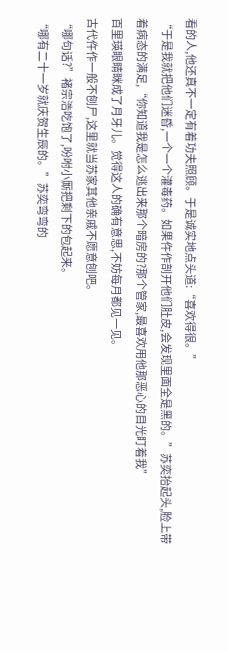看的人,他还真不一定有着功夫照顾。于是诚实地点头道:“喜欢得很。”
“于是我就把他们迷昏,一个一个灌毒药。如果仵作剖开他们肚皮,会发现里面全是黑的。”苏奕抬起头,脸上带着病态的满足,“你知道我是怎么逃出来那个暗房的?那个管家,最喜欢用他那恶心的目光盯着我”
百里瑛眼睛眯成了月牙儿。觉得这人的确有意思,不妨每月都见一见。
古代仵作一般不刨尸,这里就当苏家其他亲戚不愿意刨吧。
“哪句话?”褚宗浩吃饱了,吩咐小厮把剩下的包起来。
“哪有二十一岁就庆贺生辰的。”苏奕弯弯的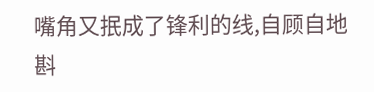嘴角又抿成了锋利的线,自顾自地斟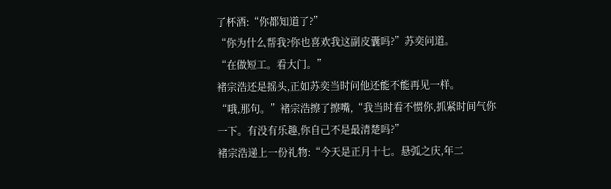了杯酒:“你都知道了?”
“你为什么帮我?你也喜欢我这副皮囊吗?”苏奕问道。
“在做短工。看大门。”
褚宗浩还是摇头,正如苏奕当时问他还能不能再见一样。
“哦,那句。”褚宗浩擦了擦嘴,“我当时看不惯你,抓紧时间气你一下。有没有乐趣,你自己不是最清楚吗?”
褚宗浩递上一份礼物:“今天是正月十七。悬弧之庆,年二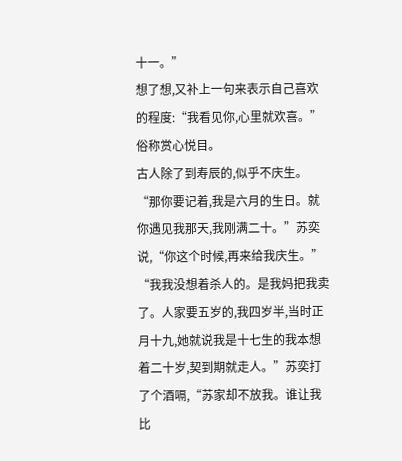十一。”
想了想,又补上一句来表示自己喜欢的程度:“我看见你,心里就欢喜。”俗称赏心悦目。
古人除了到寿辰的,似乎不庆生。
“那你要记着,我是六月的生日。就你遇见我那天,我刚满二十。”苏奕说,“你这个时候,再来给我庆生。”
“我我没想着杀人的。是我妈把我卖了。人家要五岁的,我四岁半,当时正月十九,她就说我是十七生的我本想着二十岁,契到期就走人。”苏奕打了个酒嗝,“苏家却不放我。谁让我比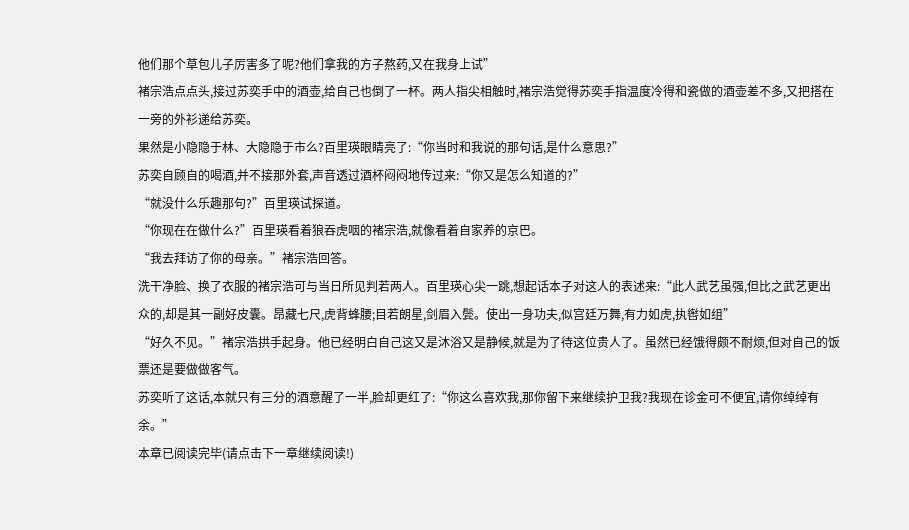他们那个草包儿子厉害多了呢?他们拿我的方子熬药,又在我身上试”
褚宗浩点点头,接过苏奕手中的酒壶,给自己也倒了一杯。两人指尖相触时,褚宗浩觉得苏奕手指温度冷得和瓷做的酒壶差不多,又把搭在一旁的外衫递给苏奕。
果然是小隐隐于林、大隐隐于市么?百里瑛眼睛亮了:“你当时和我说的那句话,是什么意思?”
苏奕自顾自的喝酒,并不接那外套,声音透过酒杯闷闷地传过来:“你又是怎么知道的?”
“就没什么乐趣那句?”百里瑛试探道。
“你现在在做什么?”百里瑛看着狼吞虎咽的褚宗浩,就像看着自家养的京巴。
“我去拜访了你的母亲。”褚宗浩回答。
洗干净脸、换了衣服的褚宗浩可与当日所见判若两人。百里瑛心尖一跳,想起话本子对这人的表述来:“此人武艺虽强,但比之武艺更出众的,却是其一副好皮囊。昂藏七尺,虎背蜂腰;目若朗星,剑眉入鬓。使出一身功夫,似宫廷万舞,有力如虎,执辔如组”
“好久不见。”褚宗浩拱手起身。他已经明白自己这又是沐浴又是静候,就是为了待这位贵人了。虽然已经饿得颇不耐烦,但对自己的饭票还是要做做客气。
苏奕听了这话,本就只有三分的酒意醒了一半,脸却更红了:“你这么喜欢我,那你留下来继续护卫我?我现在诊金可不便宜,请你绰绰有余。”
本章已阅读完毕(请点击下一章继续阅读!)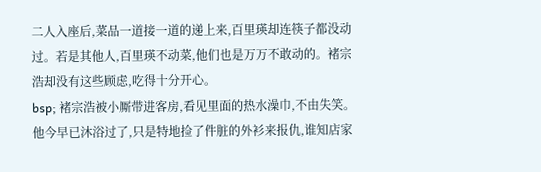二人入座后,菜品一道接一道的递上来,百里瑛却连筷子都没动过。若是其他人,百里瑛不动菜,他们也是万万不敢动的。褚宗浩却没有这些顾虑,吃得十分开心。
bsp; 褚宗浩被小厮带进客房,看见里面的热水澡巾,不由失笑。他今早已沐浴过了,只是特地捡了件脏的外衫来报仇,谁知店家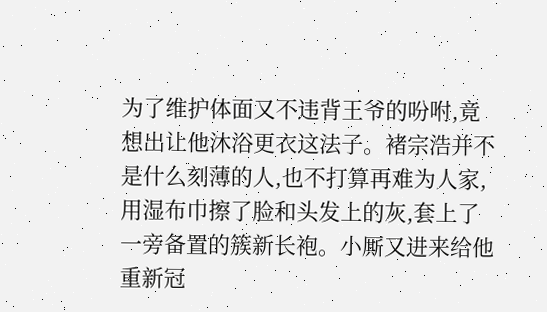为了维护体面又不违背王爷的吩咐,竟想出让他沐浴更衣这法子。褚宗浩并不是什么刻薄的人,也不打算再难为人家,用湿布巾擦了脸和头发上的灰,套上了一旁备置的簇新长袍。小厮又进来给他重新冠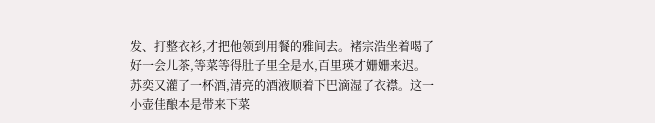发、打整衣衫,才把他领到用餐的雅间去。褚宗浩坐着喝了好一会儿茶,等菜等得肚子里全是水,百里瑛才姗姗来迟。
苏奕又灌了一杯酒,清亮的酒液顺着下巴滴湿了衣襟。这一小壶佳酿本是带来下菜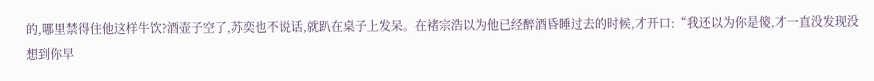的,哪里禁得住他这样牛饮?酒壶子空了,苏奕也不说话,就趴在桌子上发呆。在褚宗浩以为他已经醉酒昏睡过去的时候,才开口:“我还以为你是傻,才一直没发现没想到你早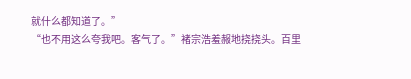就什么都知道了。”
“也不用这么夸我吧。客气了。”褚宗浩羞赧地挠挠头。百里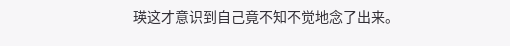瑛这才意识到自己竟不知不觉地念了出来。